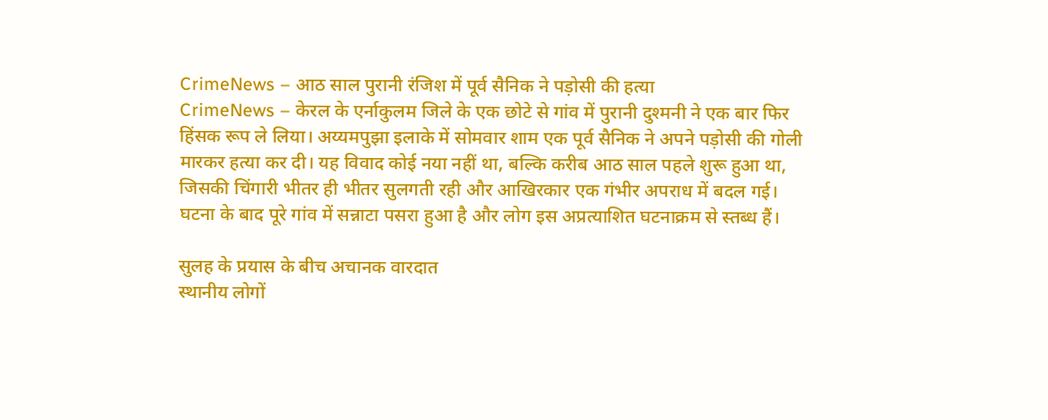CrimeNews – आठ साल पुरानी रंजिश में पूर्व सैनिक ने पड़ोसी की हत्या
CrimeNews – केरल के एर्नाकुलम जिले के एक छोटे से गांव में पुरानी दुश्मनी ने एक बार फिर हिंसक रूप ले लिया। अय्यमपुझा इलाके में सोमवार शाम एक पूर्व सैनिक ने अपने पड़ोसी की गोली मारकर हत्या कर दी। यह विवाद कोई नया नहीं था, बल्कि करीब आठ साल पहले शुरू हुआ था, जिसकी चिंगारी भीतर ही भीतर सुलगती रही और आखिरकार एक गंभीर अपराध में बदल गई। घटना के बाद पूरे गांव में सन्नाटा पसरा हुआ है और लोग इस अप्रत्याशित घटनाक्रम से स्तब्ध हैं।

सुलह के प्रयास के बीच अचानक वारदात
स्थानीय लोगों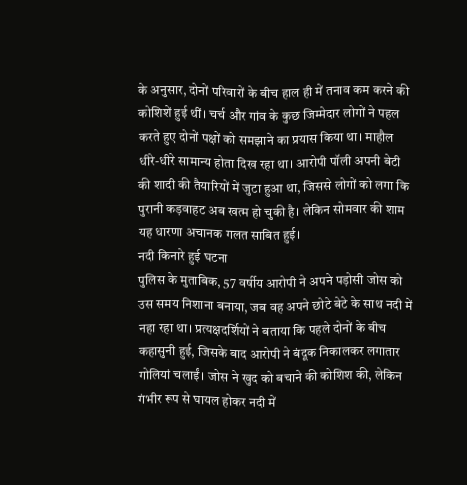के अनुसार, दोनों परिवारों के बीच हाल ही में तनाव कम करने की कोशिशें हुई थीं। चर्च और गांव के कुछ जिम्मेदार लोगों ने पहल करते हुए दोनों पक्षों को समझाने का प्रयास किया था। माहौल धीरे-धीरे सामान्य होता दिख रहा था। आरोपी पॉली अपनी बेटी की शादी की तैयारियों में जुटा हुआ था, जिससे लोगों को लगा कि पुरानी कड़वाहट अब खत्म हो चुकी है। लेकिन सोमवार की शाम यह धारणा अचानक गलत साबित हुई।
नदी किनारे हुई घटना
पुलिस के मुताबिक, 57 वर्षीय आरोपी ने अपने पड़ोसी जोस को उस समय निशाना बनाया, जब वह अपने छोटे बेटे के साथ नदी में नहा रहा था। प्रत्यक्षदर्शियों ने बताया कि पहले दोनों के बीच कहासुनी हुई, जिसके बाद आरोपी ने बंदूक निकालकर लगातार गोलियां चलाईं। जोस ने खुद को बचाने की कोशिश की, लेकिन गंभीर रूप से घायल होकर नदी में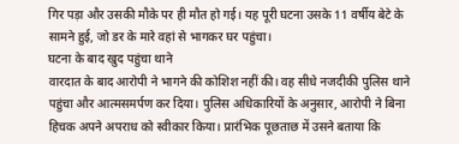गिर पड़ा और उसकी मौके पर ही मौत हो गई। यह पूरी घटना उसके 11 वर्षीय बेटे के सामने हुई, जो डर के मारे वहां से भागकर घर पहुंचा।
घटना के बाद खुद पहुंचा थाने
वारदात के बाद आरोपी ने भागने की कोशिश नहीं की। वह सीधे नजदीकी पुलिस थाने पहुंचा और आत्मसमर्पण कर दिया। पुलिस अधिकारियों के अनुसार, आरोपी ने बिना हिचक अपने अपराध को स्वीकार किया। प्रारंभिक पूछताछ में उसने बताया कि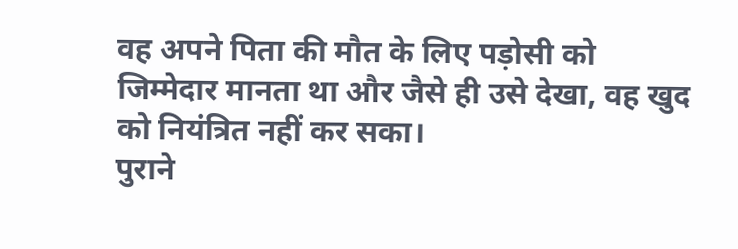वह अपने पिता की मौत के लिए पड़ोसी को जिम्मेदार मानता था और जैसे ही उसे देखा, वह खुद को नियंत्रित नहीं कर सका।
पुराने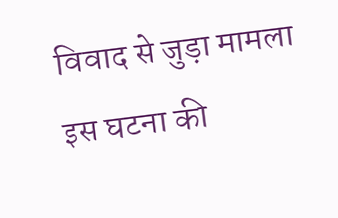विवाद से जुड़ा मामला
इस घटना की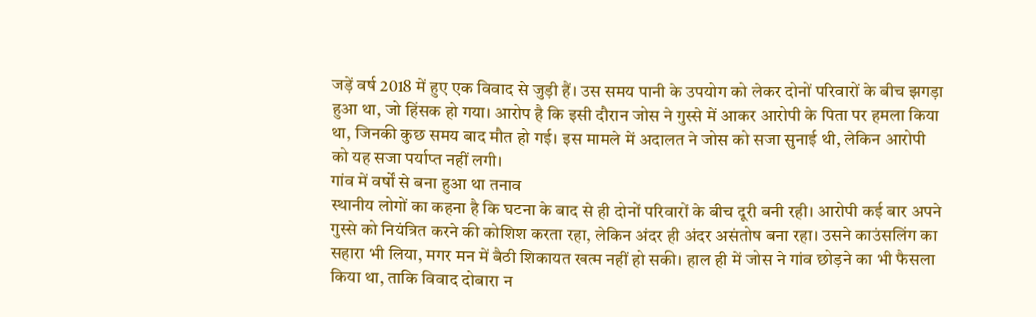जड़ें वर्ष 2018 में हुए एक विवाद से जुड़ी हैं। उस समय पानी के उपयोग को लेकर दोनों परिवारों के बीच झगड़ा हुआ था, जो हिंसक हो गया। आरोप है कि इसी दौरान जोस ने गुस्से में आकर आरोपी के पिता पर हमला किया था, जिनकी कुछ समय बाद मौत हो गई। इस मामले में अदालत ने जोस को सजा सुनाई थी, लेकिन आरोपी को यह सजा पर्याप्त नहीं लगी।
गांव में वर्षों से बना हुआ था तनाव
स्थानीय लोगों का कहना है कि घटना के बाद से ही दोनों परिवारों के बीच दूरी बनी रही। आरोपी कई बार अपने गुस्से को नियंत्रित करने की कोशिश करता रहा, लेकिन अंदर ही अंदर असंतोष बना रहा। उसने काउंसलिंग का सहारा भी लिया, मगर मन में बैठी शिकायत खत्म नहीं हो सकी। हाल ही में जोस ने गांव छोड़ने का भी फैसला किया था, ताकि विवाद दोबारा न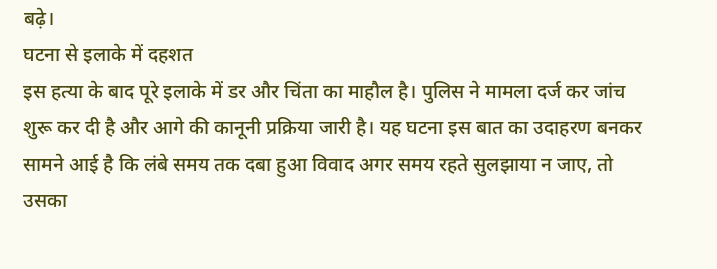बढ़े।
घटना से इलाके में दहशत
इस हत्या के बाद पूरे इलाके में डर और चिंता का माहौल है। पुलिस ने मामला दर्ज कर जांच शुरू कर दी है और आगे की कानूनी प्रक्रिया जारी है। यह घटना इस बात का उदाहरण बनकर सामने आई है कि लंबे समय तक दबा हुआ विवाद अगर समय रहते सुलझाया न जाए, तो उसका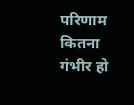परिणाम कितना गंभीर हो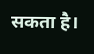सकता है।